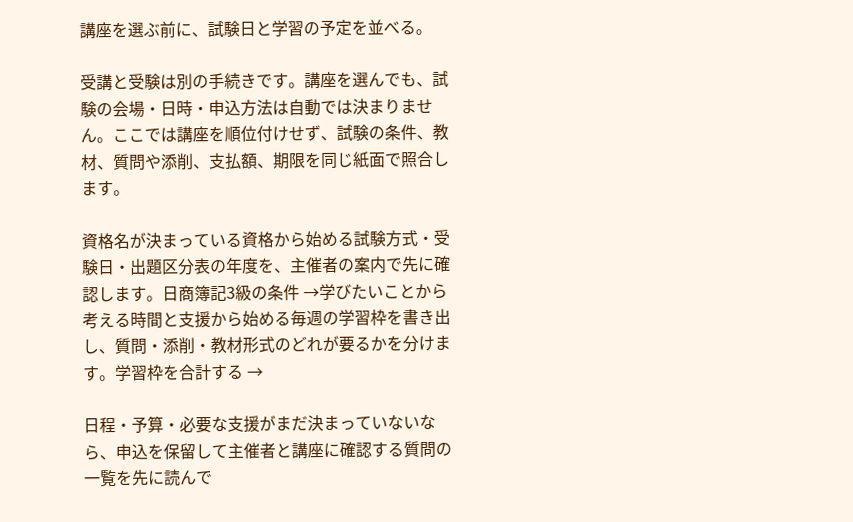講座を選ぶ前に、試験日と学習の予定を並べる。

受講と受験は別の手続きです。講座を選んでも、試験の会場・日時・申込方法は自動では決まりません。ここでは講座を順位付けせず、試験の条件、教材、質問や添削、支払額、期限を同じ紙面で照合します。

資格名が決まっている資格から始める試験方式・受験日・出題区分表の年度を、主催者の案内で先に確認します。日商簿記3級の条件 →学びたいことから考える時間と支援から始める毎週の学習枠を書き出し、質問・添削・教材形式のどれが要るかを分けます。学習枠を合計する →

日程・予算・必要な支援がまだ決まっていないなら、申込を保留して主催者と講座に確認する質問の一覧を先に読んで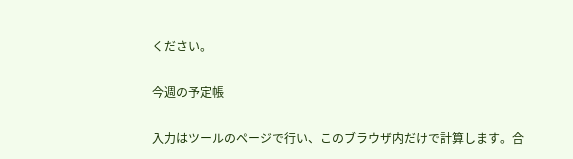ください。

今週の予定帳

入力はツールのページで行い、このブラウザ内だけで計算します。合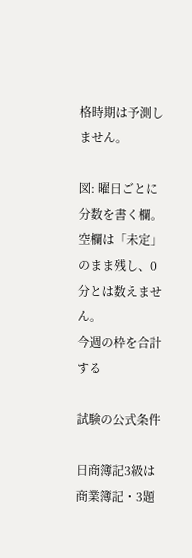格時期は予測しません。

図: 曜日ごとに分数を書く欄。空欄は「未定」のまま残し、0分とは数えません。
今週の枠を合計する

試験の公式条件

日商簿記3級は商業簿記・3題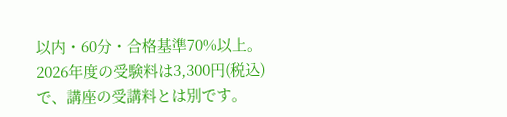以内・60分・合格基準70%以上。2026年度の受験料は3,300円(税込)で、講座の受講料とは別です。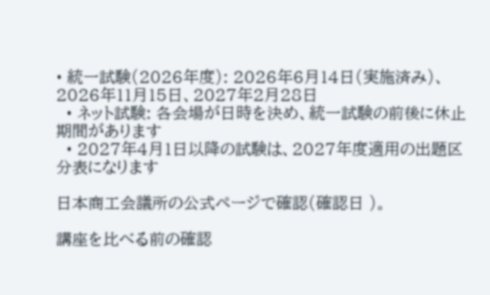• 統一試験(2026年度): 2026年6月14日(実施済み)、2026年11月15日、2027年2月28日
  • ネット試験: 各会場が日時を決め、統一試験の前後に休止期間があります
  • 2027年4月1日以降の試験は、2027年度適用の出題区分表になります

日本商工会議所の公式ページで確認(確認日 )。

講座を比べる前の確認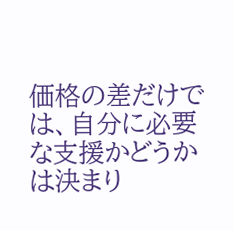価格の差だけでは、自分に必要な支援かどうかは決まり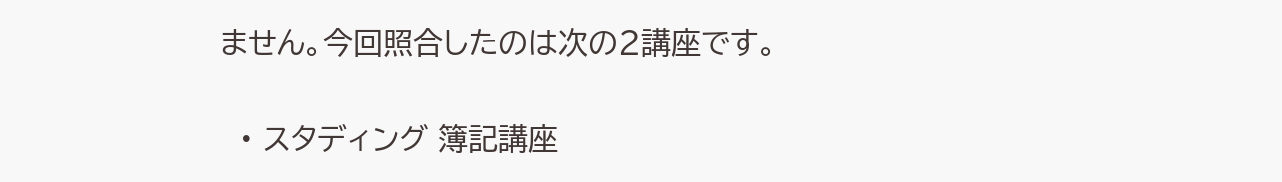ません。今回照合したのは次の2講座です。

  • スタディング 簿記講座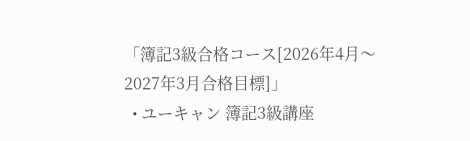「簿記3級合格コース[2026年4月〜2027年3月合格目標]」
  • ユーキャン 簿記3級講座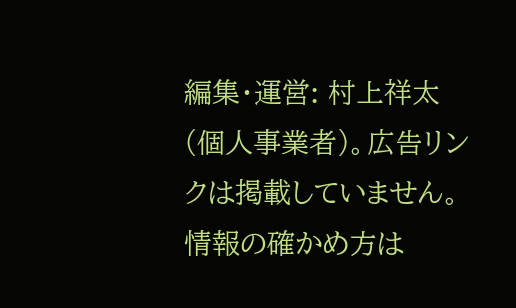編集・運営: 村上祥太(個人事業者)。広告リンクは掲載していません。情報の確かめ方は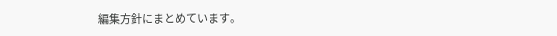編集方針にまとめています。